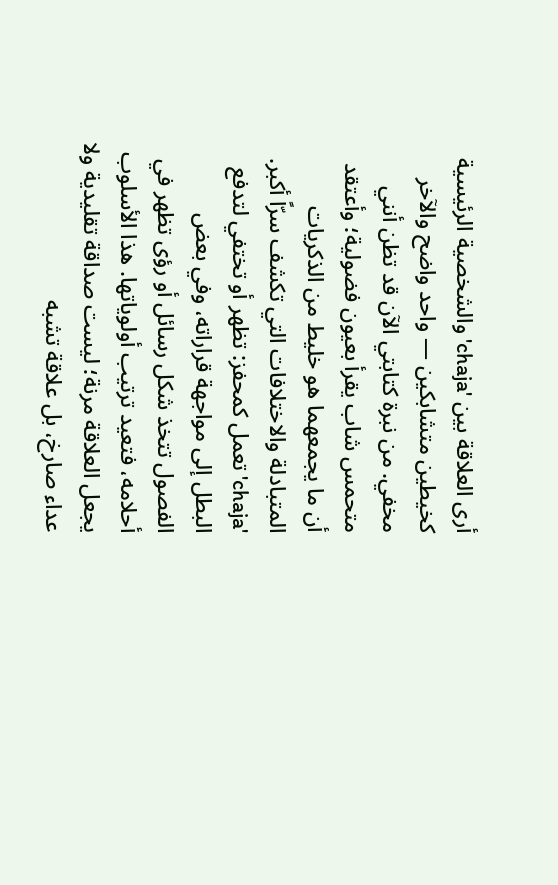أرى العلاقة بين 'chaja' والشخصية الرئيسية كخيطين متشابكين — واحد واضح والآخر مخفي. من نبرة كتابتي الآن قد تظن أنني متحمس شاب يقرأ بعيون فضولية؛ وأعتقد أن ما يجمعهما هو خليط من الذكريات المتبادلة والاختلافات التي تكشف سرّاً أكبر. 'chaja' تعمل كمحفز: تظهر أو تختفي لتدفع البطل إلى مواجهة قراراته، وفي بعض الفصول تتخذ شكل رسائل أو رؤى تظهر في أحلامه، فتعيد ترتيب أولوياتها. هذا الأسلوب يجعل العلاقة مرنة؛ ليست صداقة تقليدية ولا عداء صارخ، بل علاقة تشبه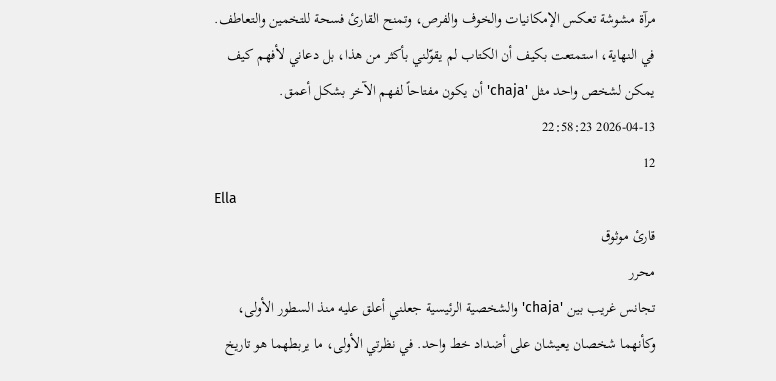مرآة مشوشة تعكس الإمكانيات والخوف والفرص، وتمنح القارئ فسحة للتخمين والتعاطف. في النهاية، استمتعت بكيف أن الكتاب لم يقوّلني بأكثر من هذا، بل دعاني لأفهم كيف يمكن لشخص واحد مثل 'chaja' أن يكون مفتاحاً لفهم الآخر بشكل أعمق.
2026-04-13 22:58:23
12
Ella
قارئ موثوق
محرر
تجانس غريب بين 'chaja' والشخصية الرئيسية جعلني أعلق عليه منذ السطور الأولى، وكأنهما شخصان يعيشان على أضداد خط واحد. في نظرتي الأولى، ما يربطهما هو تاريخ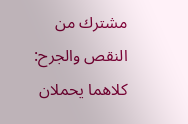مشترك من النقص والجرح: كلاهما يحملان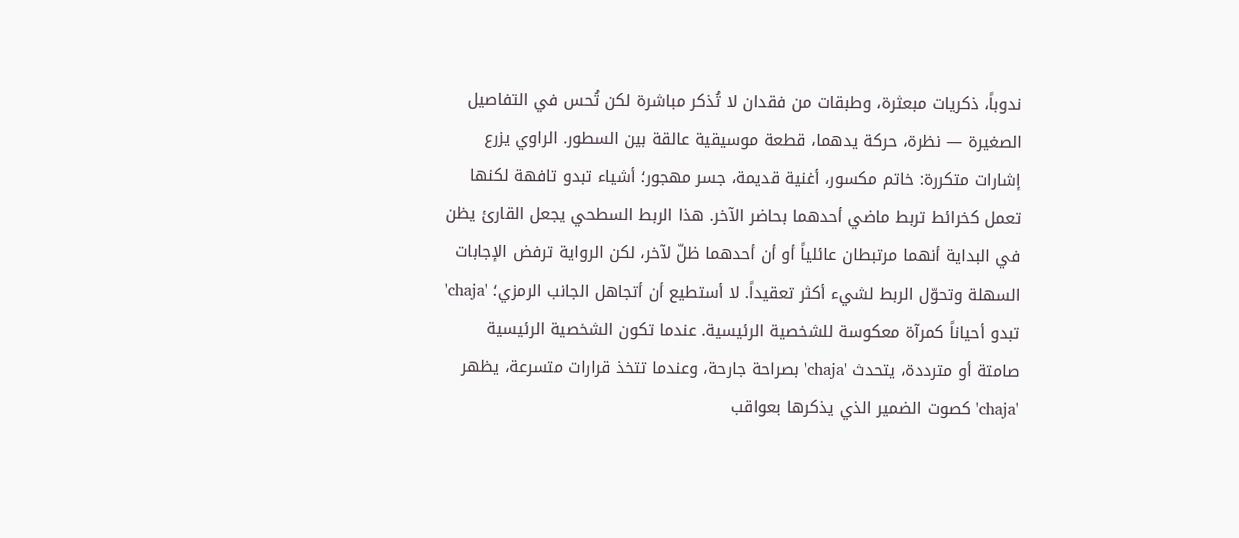ندوباً، ذكريات مبعثرة، وطبقات من فقدان لا تُذكر مباشرة لكن تُحس في التفاصيل الصغيرة — نظرة، حركة يدهما، قطعة موسيقية عالقة بين السطور. الراوي يزرع إشارات متكررة: خاتم مكسور، أغنية قديمة، جسر مهجور؛ أشياء تبدو تافهة لكنها تعمل كخرائط تربط ماضي أحدهما بحاضر الآخر. هذا الربط السطحي يجعل القارئ يظن في البداية أنهما مرتبطان عائلياً أو أن أحدهما ظلّ لآخر، لكن الرواية ترفض الإجابات السهلة وتحوّل الربط لشيء أكثر تعقيداً. لا أستطيع أن أتجاهل الجانب الرمزي؛ 'chaja' تبدو أحياناً كمرآة معكوسة للشخصية الرئيسية. عندما تكون الشخصية الرئيسية صامتة أو مترددة، يتحدث 'chaja' بصراحة جارحة، وعندما تتخذ قرارات متسرعة، يظهر 'chaja' كصوت الضمير الذي يذكرها بعواقب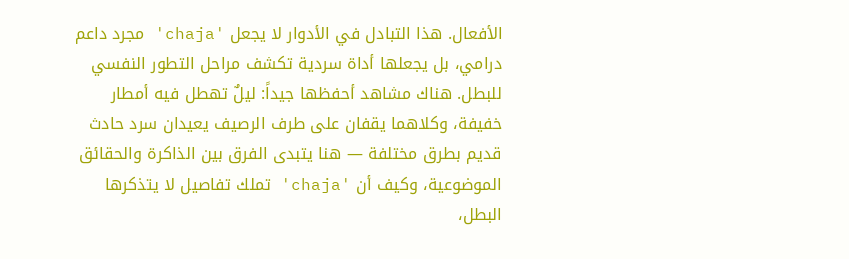الأفعال. هذا التبادل في الأدوار لا يجعل 'chaja' مجرد داعم درامي، بل يجعلها أداة سردية تكشف مراحل التطور النفسي للبطل. هناك مشاهد أحفظها جيداً: ليلٌ تهطل فيه أمطار خفيفة، وكلاهما يقفان على طرف الرصيف يعيدان سرد حادث قديم بطرق مختلفة — هنا يتبدى الفرق بين الذاكرة والحقائق الموضوعية، وكيف أن 'chaja' تملك تفاصيل لا يتذكرها البطل،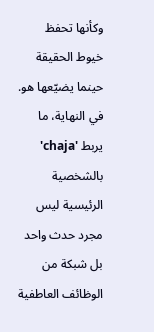وكأنها تحفظ خيوط الحقيقة حينما يضيّعها هو. في النهاية، ما يربط 'chaja' بالشخصية الرئيسية ليس مجرد حدث واحد بل شبكة من الوظائف العاطفية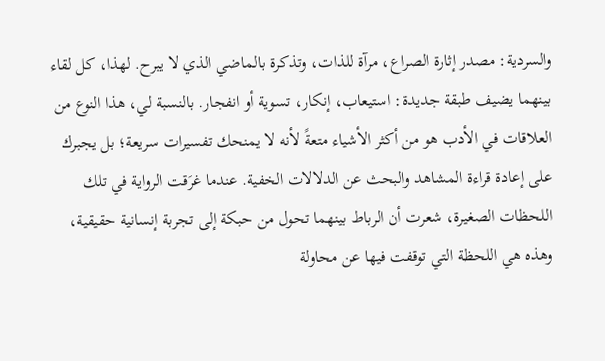والسردية: مصدر إثارة الصراع، مرآة للذات، وتذكرة بالماضي الذي لا يبرح. لهذا، كل لقاء بينهما يضيف طبقة جديدة: استيعاب، إنكار، تسوية أو انفجار. بالنسبة لي، هذا النوع من العلاقات في الأدب هو من أكثر الأشياء متعةً لأنه لا يمنحك تفسيرات سريعة؛ بل يجبرك على إعادة قراءة المشاهد والبحث عن الدلالات الخفية. عندما غرَقت الرواية في تلك اللحظات الصغيرة، شعرت أن الرباط بينهما تحول من حبكة إلى تجربة إنسانية حقيقية، وهذه هي اللحظة التي توقفت فيها عن محاولة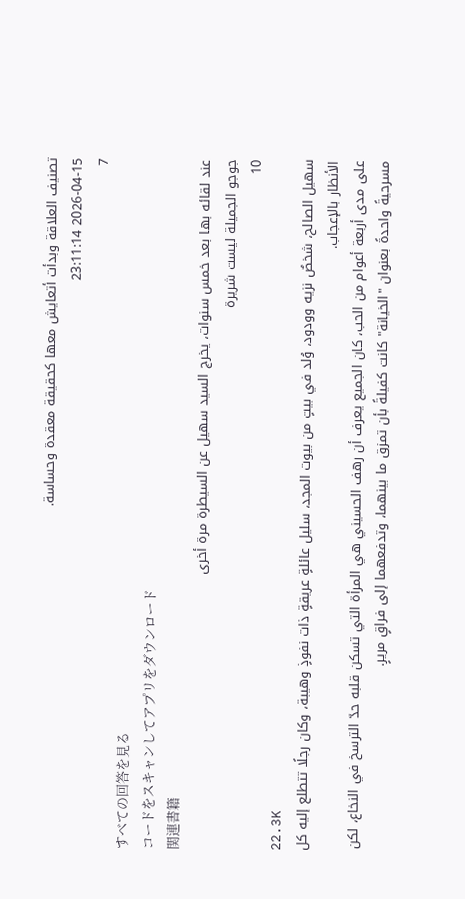تصنيف العلاقة وبدأت أتعايش معها كحقيقة معقدة وحساسة.
2026-04-15 23:11:14
7
すべての回答を見る
コードをスキャンしてアプリをダウンロード
関連書籍
عند لقائه بها بعد خمس سنوات، يخرج السيد سهيل عن السيطرة مرة أخرى
جوجو الجميلة ليست شريرة
10
22.3K
سهيل الصالح، شخصٌ نزيه وودود، وُلد في بيتٍ من بيوت المجد، سليل عائلةٍ عريقةٍ ذات نفوذٍ وهيبة، وكان رجلًا تتطلع إليه كل الأنظار بالإعجاب.
على مدى أربعة أعوام من الحب، كان الجميع يعرف أن رهف الحسيني هي المرأة التي تسكن قلبه حدّ الترسخ في النخاع، لكن مسرحيةً واحدةً بعنوان "الخيانة" كانت كفيلةً بأن تمزق ما بينهما، وتدفعهما إلى فراقٍ مريرٍ.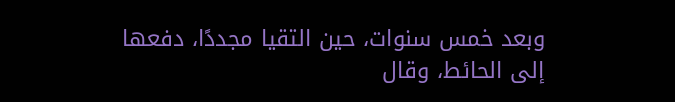وبعد خمس سنوات، حين التقيا مجددًا، دفعها إلى الحائط، وقال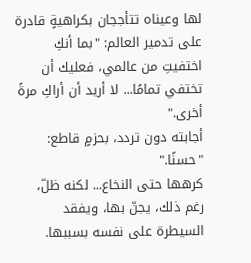لها وعيناه تتأججان بكراهيةٍ قادرة على تدمير العالم: "بما أنكِ اختفيتِ من عالمي، فعليك أن تختفي تمامًا... لا أريد أن أراكِ مرةً أخرى."
أجابته دون تردد، بحزمٍ قاطع: "حسنًا."
كرهها حتى النخاع... لكنه ظلّ، رغم ذلك، يجنّ بها، ويفقد السيطرة على نفسه بسببها.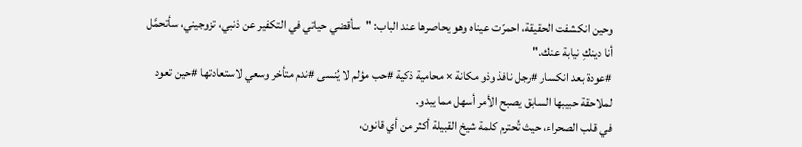وحين انكشفت الحقيقة، احمرّت عيناه وهو يحاصرها عند الباب: "سأقضي حياتي في التكفير عن ذنبي، تزوجيني، سأتحمَّل أنا دينكِ نيابة عنك."
#عودة بعد انكسار #رجل نافذ وذو مكانة × محامية ذكية #حب مؤلم لا يُنسى #ندم متأخر وسعي لاستعادتها #حين تعود لملاحقة حبيبها السابق يصبح الأمر أسهل مما يبدو.
في قلب الصحراء، حيث تُحترم كلمة شيخ القبيلة أكثر من أي قانون،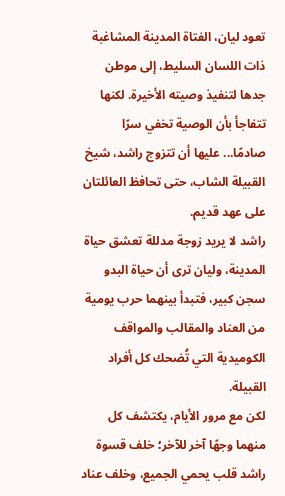تعود ليان، الفتاة المدينة المشاغبة ذات اللسان السليط، إلى موطن جدها لتنفيذ وصيته الأخيرة. لكنها تتفاجأ بأن الوصية تخفي سرًا صادمًا... عليها أن تتزوج راشد، شيخ القبيلة الشاب، حتى تحافظ العائلتان على عهد قديم.
راشد لا يريد زوجة مدللة تعشق حياة المدينة، وليان ترى أن حياة البدو سجن كبير، فتبدأ بينهما حرب يومية من العناد والمقالب والمواقف الكوميدية التي تُضحك كل أفراد القبيلة.
لكن مع مرور الأيام، يكتشف كل منهما وجهًا آخر للآخر؛ خلف قسوة راشد قلب يحمي الجميع، وخلف عناد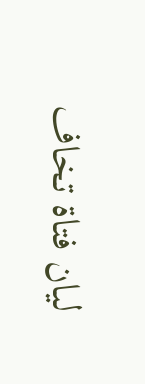ليان فتاة تخاف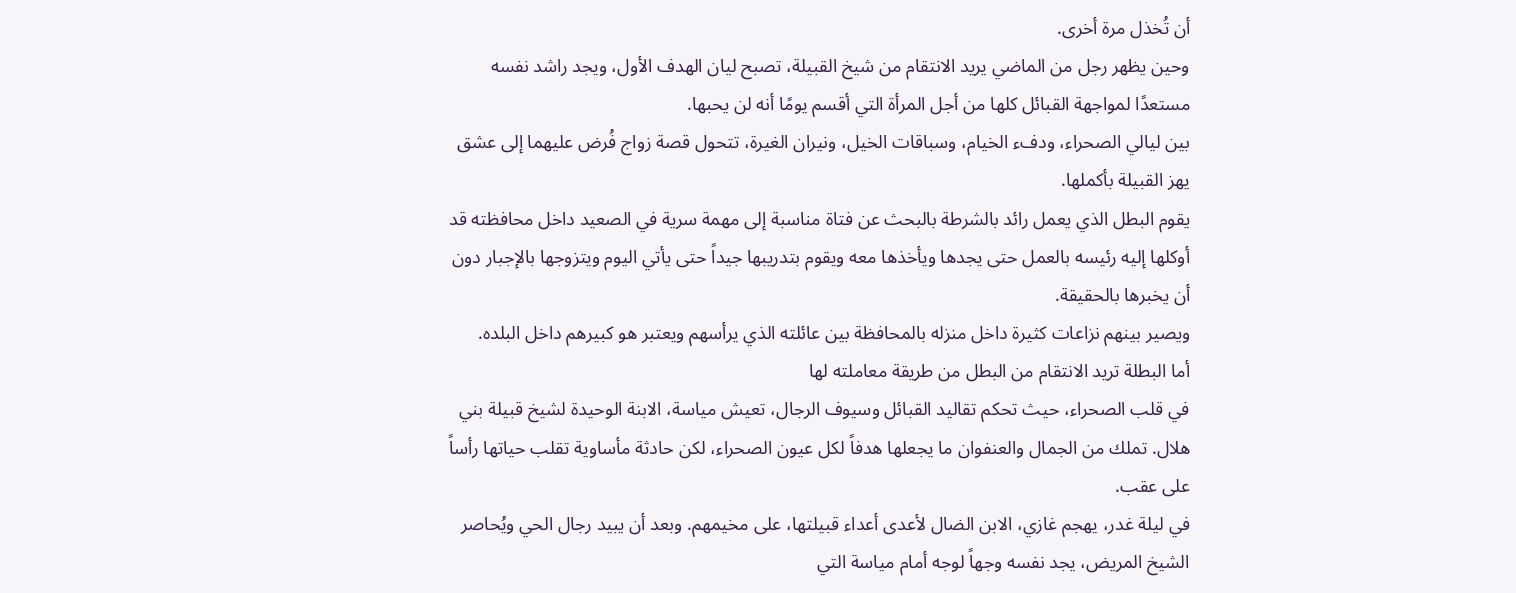أن تُخذل مرة أخرى.
وحين يظهر رجل من الماضي يريد الانتقام من شيخ القبيلة، تصبح ليان الهدف الأول، ويجد راشد نفسه مستعدًا لمواجهة القبائل كلها من أجل المرأة التي أقسم يومًا أنه لن يحبها.
بين ليالي الصحراء، ودفء الخيام، وسباقات الخيل، ونيران الغيرة، تتحول قصة زواج فُرض عليهما إلى عشق يهز القبيلة بأكملها.
يقوم البطل الذي يعمل رائد بالشرطة بالبحث عن فتاة مناسبة إلى مهمة سرية في الصعيد داخل محافظته قد أوكلها إليه رئيسه بالعمل حتى يجدها ويأخذها معه ويقوم بتدريبها جيداً حتى يأتي اليوم ويتزوجها بالإجبار دون أن يخبرها بالحقيقة.
ويصير بينهم نزاعات كثيرة داخل منزله بالمحافظة بين عائلته الذي يرأسهم ويعتبر هو كبيرهم داخل البلده.
أما البطلة تريد الانتقام من البطل من طريقة معاملته لها
في قلب الصحراء، حيث تحكم تقاليد القبائل وسيوف الرجال، تعيش مياسة، الابنة الوحيدة لشيخ قبيلة بني هلال. تملك من الجمال والعنفوان ما يجعلها هدفاً لكل عيون الصحراء، لكن حادثة مأساوية تقلب حياتها رأساً على عقب.
في ليلة غدر، يهجم غازي، الابن الضال لأعدى أعداء قبيلتها، على مخيمهم. وبعد أن يبيد رجال الحي ويُحاصر الشيخ المريض، يجد نفسه وجهاً لوجه أمام مياسة التي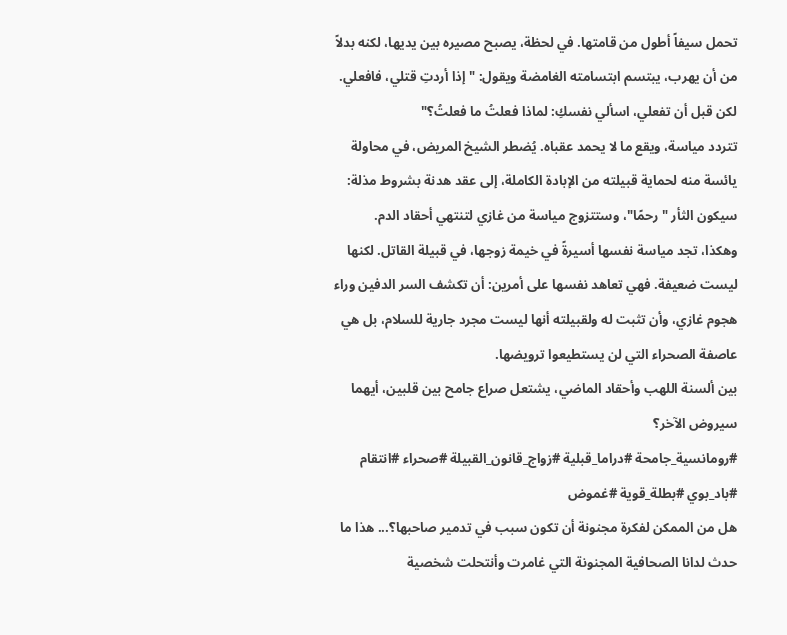تحمل سيفاً أطول من قامتها. في لحظة، يصبح مصيره بين يديها، لكنه بدلاً من أن يهرب، يبتسم ابتسامته الغامضة ويقول: "إذا أردتِ قتلي، فافعلي. لكن قبل أن تفعلي، اسألي نفسكِ: لماذا فعلتُ ما فعلتُ؟"
تتردد مياسة، ويقع ما لا يحمد عقباه. يُضطر الشيخ المريض، في محاولة يائسة منه لحماية قبيلته من الإبادة الكاملة، إلى عقد هدنة بشروط مذلة: سيكون الثأر "رحمًا"، وستتزوج مياسة من غازي لتنتهي أحقاد الدم.
وهكذا، تجد مياسة نفسها أسيرةً في خيمة زوجها، في قبيلة القاتل. لكنها ليست ضعيفة. فهي تعاهد نفسها على أمرين: أن تكشف السر الدفين وراء هجوم غازي، وأن تثبت له ولقبيلته أنها ليست مجرد جارية للسلام، بل هي عاصفة الصحراء التي لن يستطيعوا ترويضها.
بين ألسنة اللهب وأحقاد الماضي، يشتعل صراع جامح بين قلبين، أيهما سيروض الآخر؟
#رومانسية_جامحة #دراما_قبلية #زواج_قانون_القبيلة #صحراء #انتقام #باد_بوي #بطلة_قوية #غموض
هل من الممكن لفكرة مجنونة أن تكون سبب في تدمير صاحبها؟... هذا ما حدث لدانا الصحافية المجنونة التي غامرت وأنتحلت شخصية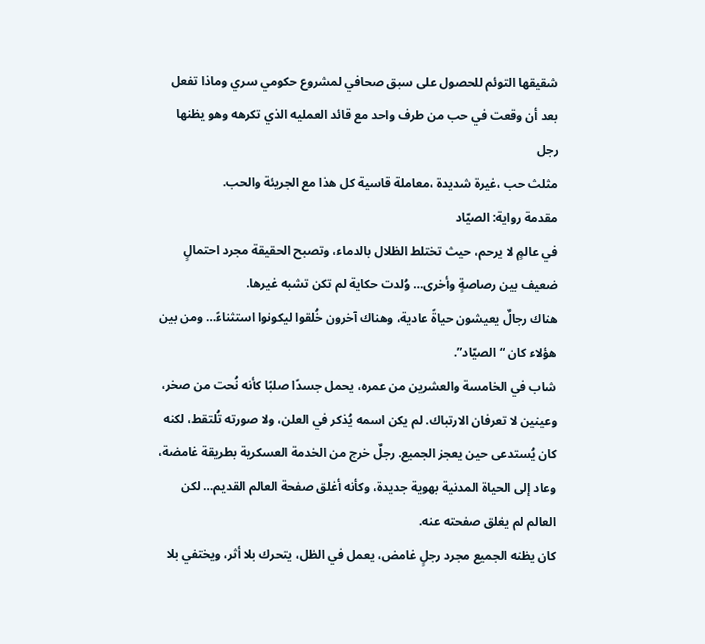شقيقها التوئم للحصول على سبق صحافي لمشروع حكومي سري وماذا تفعل بعد أن وقعت في حب من طرف واحد مع قائد العمليه الذي تكرهه وهو يظنها رجل
مثلث حب ،غيرة شديدة ،معاملة قاسية كل هذا مع الجريئة والحب.
مقدمة رواية: الصيّاد
في عالمٍ لا يرحم، حيث تختلط الظلال بالدماء، وتصبح الحقيقة مجرد احتمالٍ ضعيف بين رصاصةٍ وأخرى… وُلدت حكاية لم تكن تشبه غيرها.
هناك رجالٌ يعيشون حياةً عادية، وهناك آخرون خُلقوا ليكونوا استثناءً… ومن بين هؤلاء كان “الصيّاد”.
شاب في الخامسة والعشرين من عمره، يحمل جسدًا صلبًا كأنه نُحت من صخر، وعينين لا تعرفان الارتباك. لم يكن اسمه يُذكر في العلن، ولا صورته تُلتقط، لكنه كان يُستدعى حين يعجز الجميع. رجلٌ خرج من الخدمة العسكرية بطريقة غامضة، وعاد إلى الحياة المدنية بهوية جديدة، وكأنه أغلق صفحة العالم القديم… لكن العالم لم يغلق صفحته عنه.
كان يظنه الجميع مجرد رجلٍ غامض، يعمل في الظل، يتحرك بلا أثر، ويختفي بلا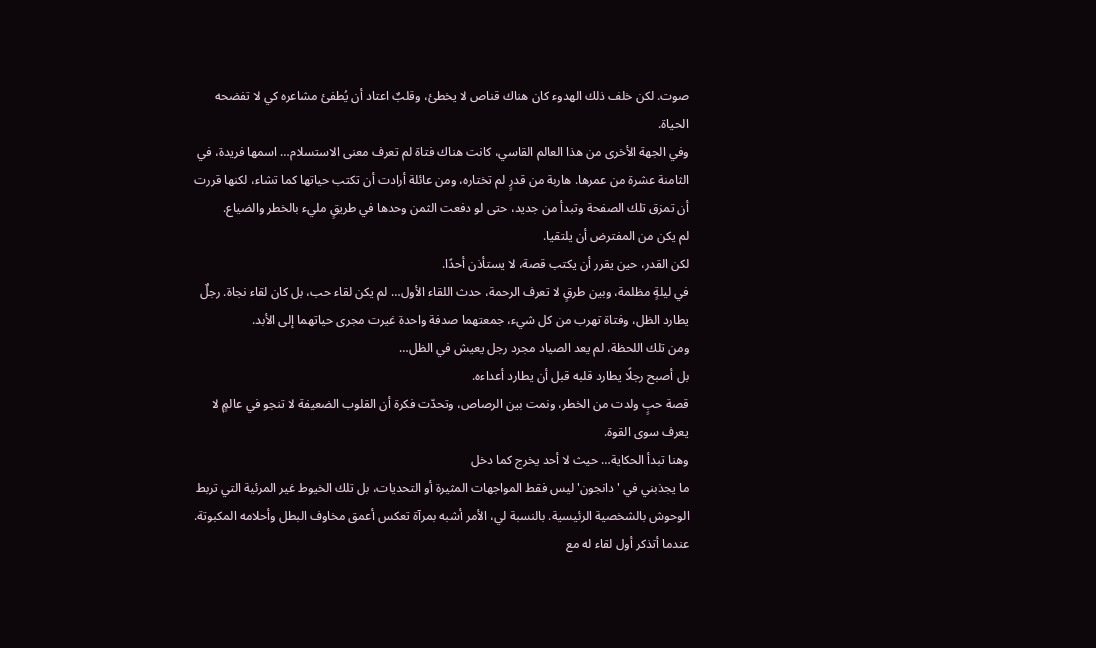صوت. لكن خلف ذلك الهدوء كان هناك قناص لا يخطئ، وقلبٌ اعتاد أن يُطفئ مشاعره كي لا تفضحه الحياة.
وفي الجهة الأخرى من هذا العالم القاسي، كانت هناك فتاة لم تعرف معنى الاستسلام… اسمها فريدة، في الثامنة عشرة من عمرها. هاربة من قدرٍ لم تختاره، ومن عائلة أرادت أن تكتب حياتها كما تشاء، لكنها قررت أن تمزق تلك الصفحة وتبدأ من جديد، حتى لو دفعت الثمن وحدها في طريقٍ مليء بالخطر والضياع.
لم يكن من المفترض أن يلتقيا.
لكن القدر، حين يقرر أن يكتب قصة، لا يستأذن أحدًا.
في ليلةٍ مظلمة، وبين طرقٍ لا تعرف الرحمة، حدث اللقاء الأول… لم يكن لقاء حب، بل كان لقاء نجاة. رجلٌ يطارد الظل، وفتاة تهرب من كل شيء، جمعتهما صدفة واحدة غيرت مجرى حياتهما إلى الأبد.
ومن تلك اللحظة، لم يعد الصياد مجرد رجل يعيش في الظل…
بل أصبح رجلًا يطارد قلبه قبل أن يطارد أعداءه.
قصة حبٍ ولدت من الخطر، ونمت بين الرصاص، وتحدّت فكرة أن القلوب الضعيفة لا تنجو في عالمٍ لا يعرف سوى القوة.
وهنا تبدأ الحكاية… حيث لا أحد يخرج كما دخل
ما يجذبني في 'دانجون' ليس فقط المواجهات المثيرة أو التحديات، بل تلك الخيوط غير المرئية التي تربط الوحوش بالشخصية الرئيسية. بالنسبة لي، الأمر أشبه بمرآة تعكس أعمق مخاوف البطل وأحلامه المكبوتة. عندما أتذكر أول لقاء له مع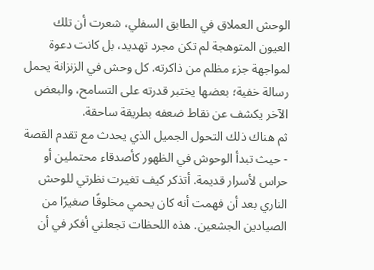الوحش العملاق في الطابق السفلي، شعرت أن تلك العيون المتوهجة لم تكن مجرد تهديد، بل كانت دعوة لمواجهة جزء مظلم من ذاكرته. كل وحش في الزنزانة يحمل رسالة خفية؛ بعضها يختبر قدرته على التسامح، والبعض الآخر يكشف عن نقاط ضعفه بطريقة ساحقة.
ثم هناك ذلك التحول الجميل الذي يحدث مع تقدم القصة - حيث تبدأ الوحوش في الظهور كأصدقاء محتملين أو حراس لأسرار قديمة. أتذكر كيف تغيرت نظرتي للوحش الناري بعد أن فهمت أنه كان يحمي مخلوقًا صغيرًا من الصيادين الجشعين. هذه اللحظات تجعلني أفكر في أن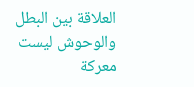العلاقة بين البطل والوحوش ليست معركة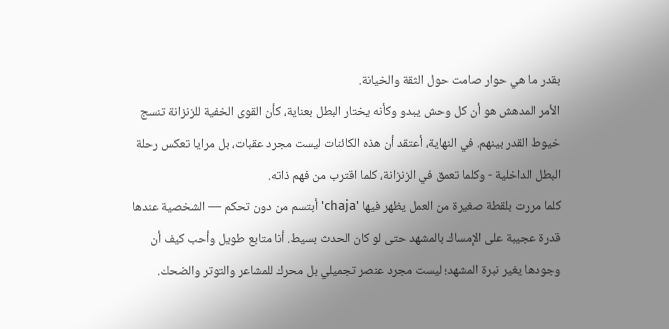بقدر ما هي حوار صامت حول الثقة والخيانة.
الأمر المدهش هو أن كل وحش يبدو وكأنه يختار البطل بعناية، كأن القوى الخفية للزنزانة تنسج خيوط القدر بينهم. في النهاية، أعتقد أن هذه الكائنات ليست مجرد عقبات، بل مرايا تعكس رحلة البطل الداخلية - وكلما تعمق في الزنزانة، كلما اقترب من فهم ذاته.
كلما مررت بلقطة صغيرة من العمل يظهر فيها 'chaja' أبتسم من دون تحكم — الشخصية عندها قدرة عجيبة على الإمساك بالمشهد حتى لو كان الحدث بسيط. أنا متابع طويل وأحب كيف أن وجودها يغير نبرة المشهد؛ ليست مجرد عنصر تجميلي بل محرك للمشاعر والتوتر والضحك.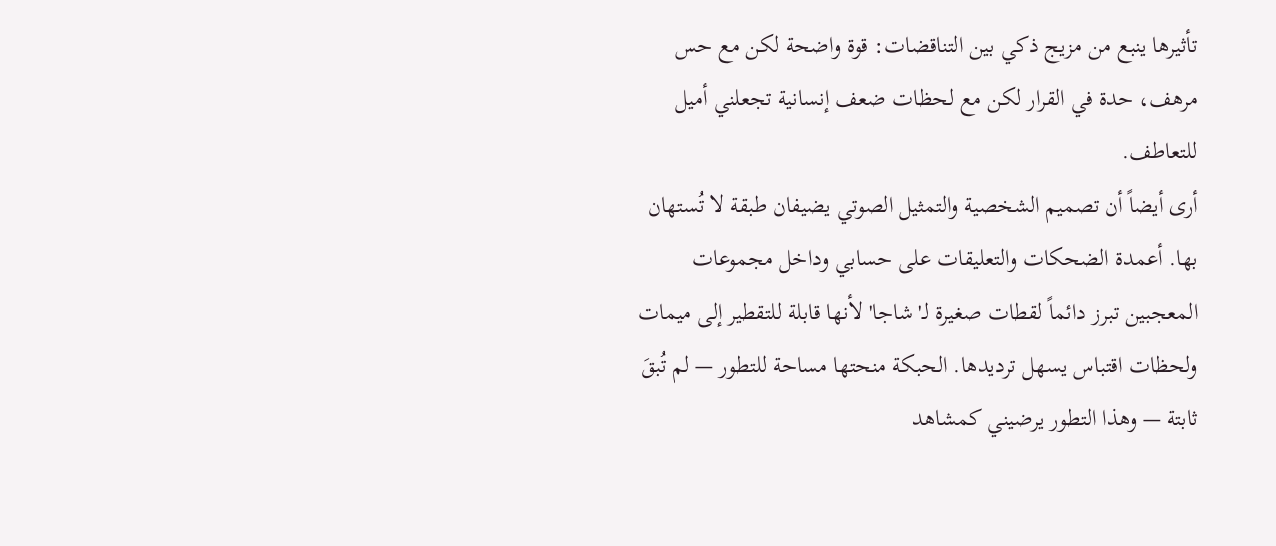تأثيرها ينبع من مزيج ذكي بين التناقضات: قوة واضحة لكن مع حس مرهف، حدة في القرار لكن مع لحظات ضعف إنسانية تجعلني أميل للتعاطف.
أرى أيضاً أن تصميم الشخصية والتمثيل الصوتي يضيفان طبقة لا تُستهان بها. أعمدة الضحكات والتعليقات على حسابي وداخل مجموعات المعجبين تبرز دائماً لقطات صغيرة لـ'شاجا' لأنها قابلة للتقطير إلى ميمات ولحظات اقتباس يسهل ترديدها. الحبكة منحتها مساحة للتطور — لم تُبقَ ثابتة — وهذا التطور يرضيني كمشاهد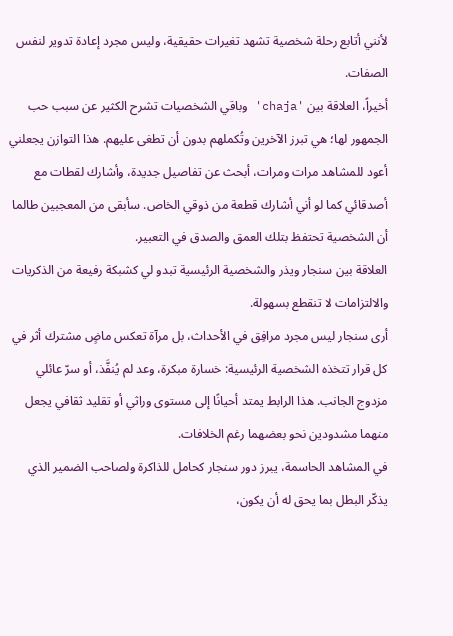لأنني أتابع رحلة شخصية تشهد تغيرات حقيقية، وليس مجرد إعادة تدوير لنفس الصفات.
أخيراً، العلاقة بين 'chaja' وباقي الشخصيات تشرح الكثير عن سبب حب الجمهور لها؛ هي تبرز الآخرين وتُكملهم بدون أن تطغى عليهم. هذا التوازن يجعلني أعود للمشاهد مرات ومرات، أبحث عن تفاصيل جديدة، وأشارك لقطات مع أصدقائي كما لو أني أشارك قطعة من ذوقي الخاص. سأبقى من المعجبين طالما أن الشخصية تحتفظ بتلك العمق والصدق في التعبير.
العلاقة بين سنجار ويذر والشخصية الرئيسية تبدو لي كشبكة رفيعة من الذكريات والالتزامات لا تنقطع بسهولة.
أرى سنجار ليس مجرد مرافِق في الأحداث، بل مرآة تعكس ماضٍ مشترك أثر في كل قرار تتخذه الشخصية الرئيسية: خسارة مبكرة، وعد لم يُنفَّذ، أو سرّ عائلي مزدوج الجانب. هذا الرابط يمتد أحيانًا إلى مستوى وراثي أو تقليد ثقافي يجعل منهما مشدودين نحو بعضهما رغم الخلافات.
في المشاهد الحاسمة، يبرز دور سنجار كحامل للذاكرة ولصاحب الضمير الذي يذكّر البطل بما يحق له أن يكون،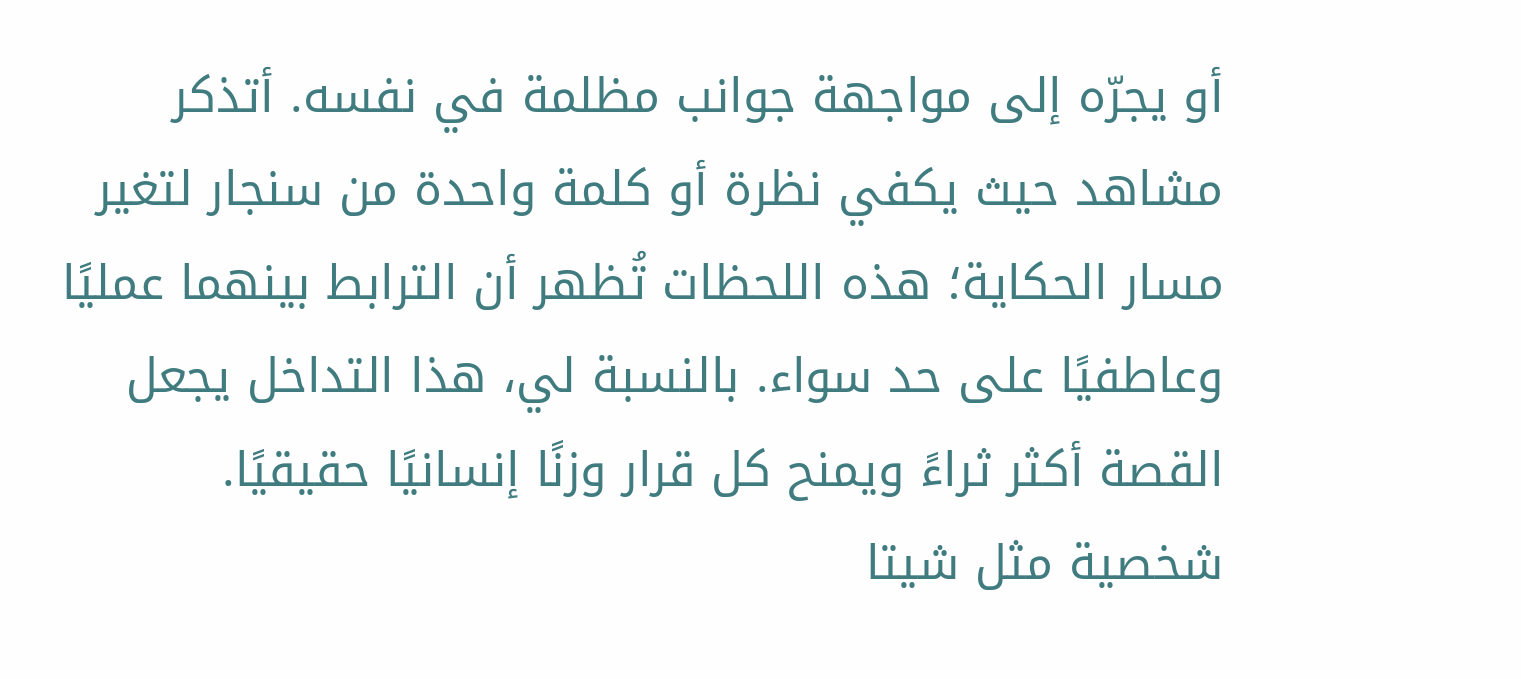أو يجرّه إلى مواجهة جوانب مظلمة في نفسه. أتذكر مشاهد حيث يكفي نظرة أو كلمة واحدة من سنجار لتغير مسار الحكاية؛ هذه اللحظات تُظهر أن الترابط بينهما عمليًا وعاطفيًا على حد سواء. بالنسبة لي، هذا التداخل يجعل القصة أكثر ثراءً ويمنح كل قرار وزنًا إنسانيًا حقيقيًا.
شخصية مثل شيتا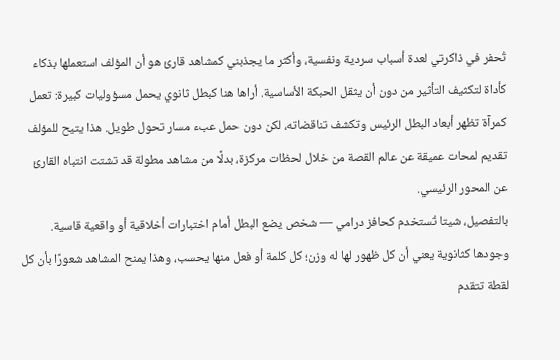تُحفر في ذاكرتي لعدة أسباب سردية ونفسية، وأكثر ما يجذبني كمشاهد قارئ هو أن المؤلف استعملها بذكاء كأداة لتكثيف التأثير من دون أن يثقل الحبكة الأساسية. أراها هنا كبطل ثانوي يحمل مسؤوليات كبيرة: تعمل كمرآة تظهر أبعاد البطل الرئيس وتكشف تناقضاته، لكن دون حمل عبء مسار تحول طويل. هذا يتيح للمؤلف تقديم لمحات عميقة عن عالم القصة من خلال لحظات مركزة، بدلًا من مشاهد مطولة قد تشتت انتباه القارئ عن المحور الرئيسي.
بالتفصيل، شيتا تُستخدم كحافز درامي — شخص يضع البطل أمام اختبارات أخلاقية أو واقعية قاسية. وجودها كثانوية يعني أن كل ظهور لها له وزن؛ كل كلمة أو فعل منها يحسب، وهذا يمنح المشاهد شعورًا بأن كل لقطة تتقدم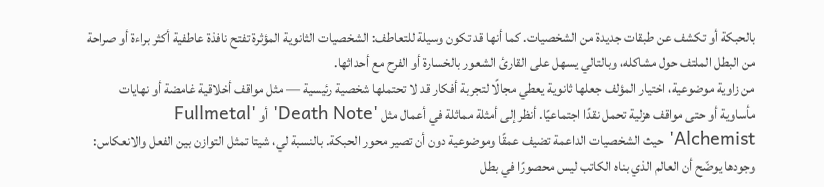بالحبكة أو تكشف عن طبقات جديدة من الشخصيات. كما أنها قد تكون وسيلة للتعاطف: الشخصيات الثانوية المؤثرة تفتح نافذة عاطفية أكثر براءة أو صراحة من البطل الملتف حول مشاكله، وبالتالي يسهل على القارئ الشعور بالخسارة أو الفرح مع أحداثها.
من زاوية موضوعية، اختيار المؤلف جعلها ثانوية يعطي مجالًا لتجربة أفكار قد لا تحتملها شخصية رئيسية — مثل مواقف أخلاقية غامضة أو نهايات مأساوية أو حتى مواقف هزلية تحمل نقدًا اجتماعيًا. أنظر إلى أمثلة مماثلة في أعمال مثل 'Death Note' أو 'Fullmetal Alchemist' حيث الشخصيات الداعمة تضيف عمقًا وموضوعية دون أن تصير محور الحبكة. بالنسبة لي، شيتا تمثل التوازن بين الفعل والانعكاس: وجودها يوضّح أن العالم الذي بناه الكاتب ليس محصورًا في بطل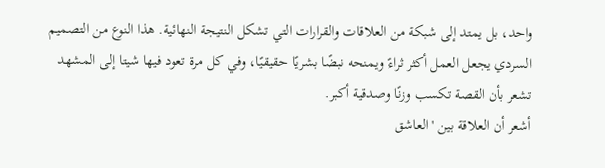واحد، بل يمتد إلى شبكة من العلاقات والقرارات التي تشكل النتيجة النهائية. هذا النوع من التصميم السردي يجعل العمل أكثر ثراءً ويمنحه نبضًا بشريًا حقيقيًا، وفي كل مرة تعود فيها شيتا إلى المشهد تشعر بأن القصة تكسب وزنًا وصدقية أكبر.
أشعر أن العلاقة بين 'العاشق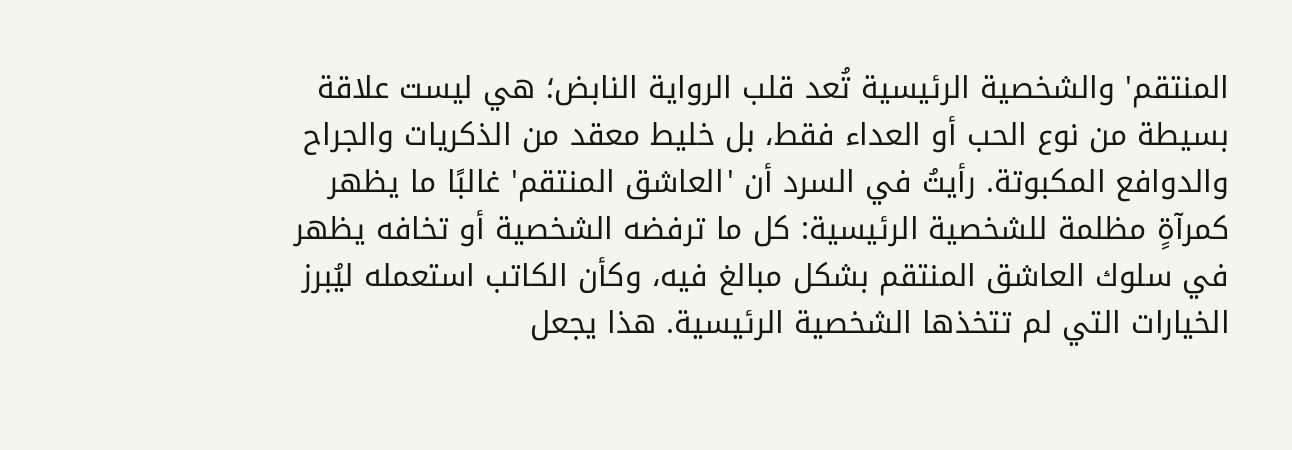المنتقم' والشخصية الرئيسية تُعد قلب الرواية النابض؛ هي ليست علاقة بسيطة من نوع الحب أو العداء فقط، بل خليط معقد من الذكريات والجراح والدوافع المكبوتة. رأيتُ في السرد أن 'العاشق المنتقم' غالبًا ما يظهر كمرآةٍ مظلمة للشخصية الرئيسية: كل ما ترفضه الشخصية أو تخافه يظهر في سلوك العاشق المنتقم بشكل مبالغ فيه، وكأن الكاتب استعمله ليُبرز الخيارات التي لم تتخذها الشخصية الرئيسية. هذا يجعل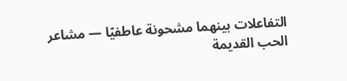التفاعلات بينهما مشحونة عاطفيًا — مشاعر الحب القديمة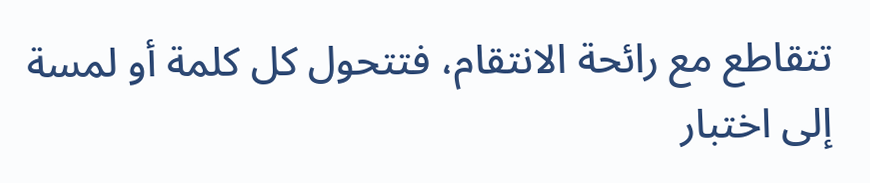تتقاطع مع رائحة الانتقام، فتتحول كل كلمة أو لمسة إلى اختبار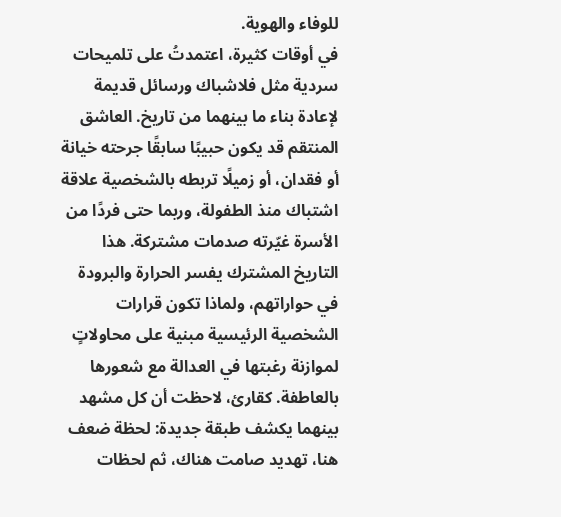للوفاء والهوية.
في أوقات كثيرة، اعتمدتُ على تلميحات سردية مثل فلاشباك ورسائل قديمة لإعادة بناء ما بينهما من تاريخ. العاشق المنتقم قد يكون حبيبًا سابقًا جرحته خيانة أو فقدان، أو زميلًا تربطه بالشخصية علاقة اشتباك منذ الطفولة، وربما حتى فردًا من الأسرة غيّرته صدمات مشتركة. هذا التاريخ المشترك يفسر الحرارة والبرودة في حواراتهم، ولماذا تكون قرارات الشخصية الرئيسية مبنية على محاولاتٍ لموازنة رغبتها في العدالة مع شعورها بالعاطفة. كقارئ، لاحظت أن كل مشهد بينهما يكشف طبقة جديدة: لحظة ضعف هنا، تهديد صامت هناك، ثم لحظات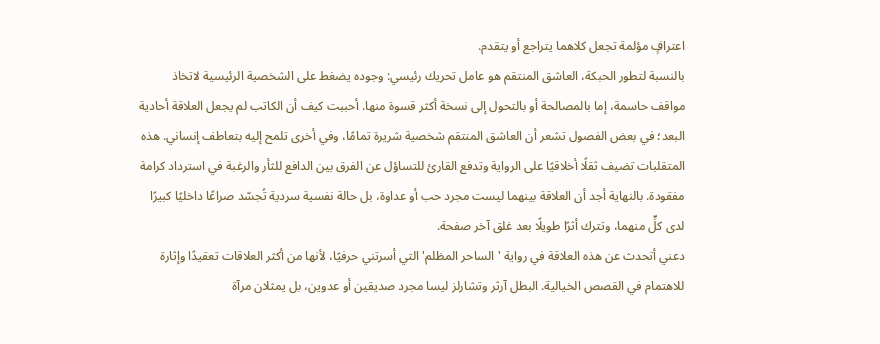اعترافٍ مؤلمة تجعل كلاهما يتراجع أو يتقدم.
بالنسبة لتطور الحبكة، العاشق المنتقم هو عامل تحريك رئيسي: وجوده يضغط على الشخصية الرئيسية لاتخاذ مواقف حاسمة، إما بالمصالحة أو بالتحول إلى نسخة أكثر قسوة منها. أحببت كيف أن الكاتب لم يجعل العلاقة أحادية البعد؛ في بعض الفصول تشعر أن العاشق المنتقم شخصية شريرة تمامًا، وفي أخرى تلمح إليه بتعاطف إنساني. هذه المتقلبات تضيف ثقلًا أخلاقيًا على الرواية وتدفع القارئ للتساؤل عن الفرق بين الدافع للثأر والرغبة في استرداد كرامة مفقودة. بالنهاية أجد أن العلاقة بينهما ليست مجرد حب أو عداوة، بل حالة نفسية سردية تُجسّد صراعًا داخليًا كبيرًا لدى كلٍّ منهما، وتترك أثرًا طويلًا بعد غلق آخر صفحة.
دعني أتحدث عن هذه العلاقة في رواية 'الساحر المظلم' التي أسرتني حرفيًا، لأنها من أكثر العلاقات تعقيدًا وإثارة للاهتمام في القصص الخيالية. البطل آرثر وتشارلز ليسا مجرد صديقين أو عدوين، بل يمثلان مرآة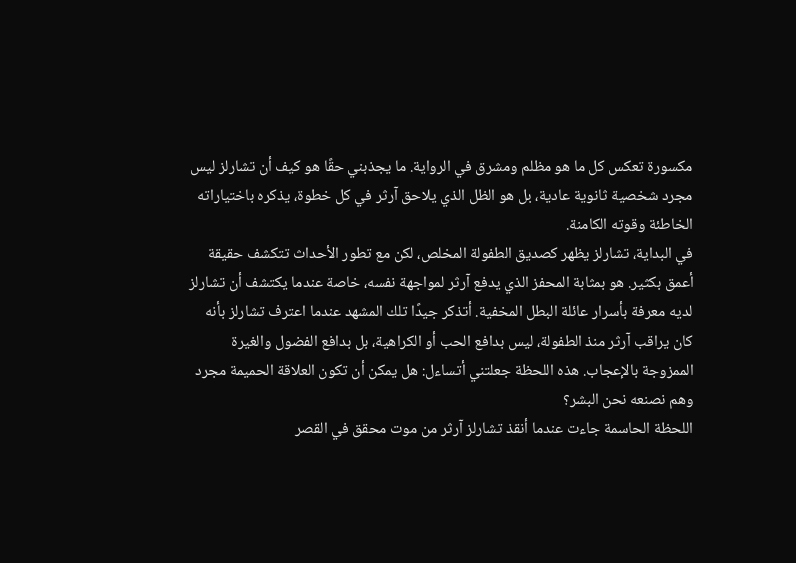مكسورة تعكس كل ما هو مظلم ومشرق في الرواية. ما يجذبني حقًا هو كيف أن تشارلز ليس مجرد شخصية ثانوية عادية، بل هو الظل الذي يلاحق آرثر في كل خطوة، يذكره باختياراته الخاطئة وقوته الكامنة.
في البداية، تشارلز يظهر كصديق الطفولة المخلص، لكن مع تطور الأحداث تتكشف حقيقة أعمق بكثير. هو بمثابة المحفز الذي يدفع آرثر لمواجهة نفسه، خاصة عندما يكتشف أن تشارلز لديه معرفة بأسرار عائلة البطل المخفية. أتذكر جيدًا تلك المشهد عندما اعترف تشارلز بأنه كان يراقب آرثر منذ الطفولة، ليس بدافع الحب أو الكراهية، بل بدافع الفضول والغيرة الممزوجة بالإعجاب. هذه اللحظة جعلتني أتساءل: هل يمكن أن تكون العلاقة الحميمة مجرد وهم نصنعه نحن البشر؟
اللحظة الحاسمة جاءت عندما أنقذ تشارلز آرثر من موت محقق في القصر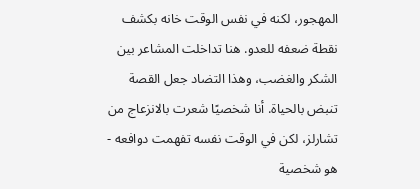المهجور، لكنه في نفس الوقت خانه بكشف نقطة ضعفه للعدو. هنا تداخلت المشاعر بين الشكر والغضب، وهذا التضاد جعل القصة تنبض بالحياة. أنا شخصيًا شعرت بالانزعاج من تشارلز، لكن في الوقت نفسه تفهمت دوافعه - هو شخصية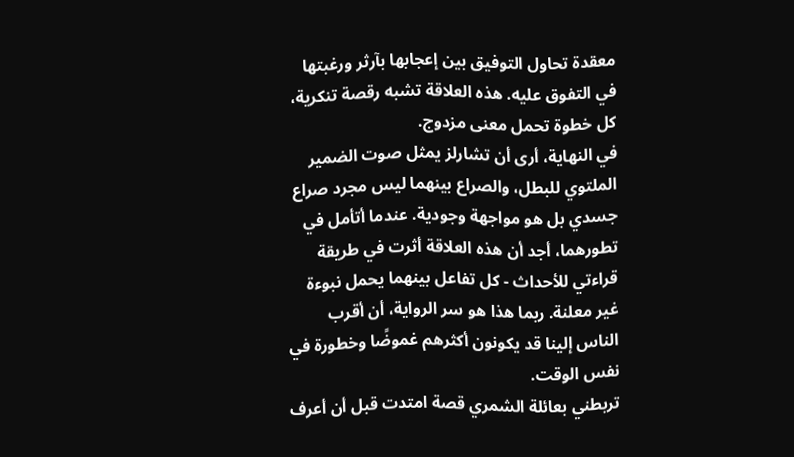معقدة تحاول التوفيق بين إعجابها بآرثر ورغبتها في التفوق عليه. هذه العلاقة تشبه رقصة تنكرية، كل خطوة تحمل معنى مزدوج.
في النهاية، أرى أن تشارلز يمثل صوت الضمير الملتوي للبطل، والصراع بينهما ليس مجرد صراع جسدي بل هو مواجهة وجودية. عندما أتأمل في تطورهما، أجد أن هذه العلاقة أثرت في طريقة قراءتي للأحداث - كل تفاعل بينهما يحمل نبوءة غير معلنة. ربما هذا هو سر الرواية، أن أقرب الناس إلينا قد يكونون أكثرهم غموضًا وخطورة في نفس الوقت.
تربطني بعائلة الشمري قصة امتدت قبل أن أعرف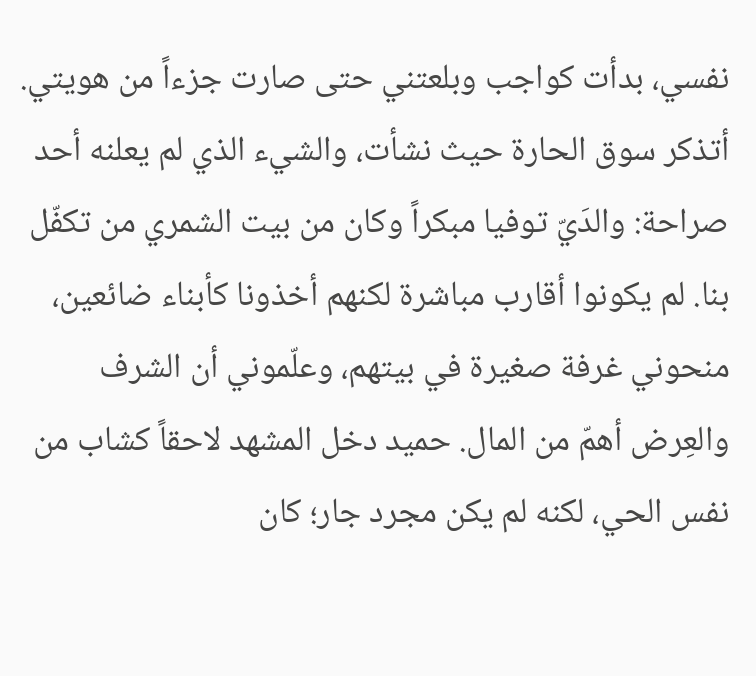نفسي، بدأت كواجب وبلعتني حتى صارت جزءاً من هويتي.
أتذكر سوق الحارة حيث نشأت، والشيء الذي لم يعلنه أحد صراحة: والدَيّ توفيا مبكراً وكان من بيت الشمري من تكفّل بنا. لم يكونوا أقارب مباشرة لكنهم أخذونا كأبناء ضائعين، منحوني غرفة صغيرة في بيتهم، وعلّموني أن الشرف والعِرض أهمّ من المال. حميد دخل المشهد لاحقاً كشاب من نفس الحي، لكنه لم يكن مجرد جار؛ كان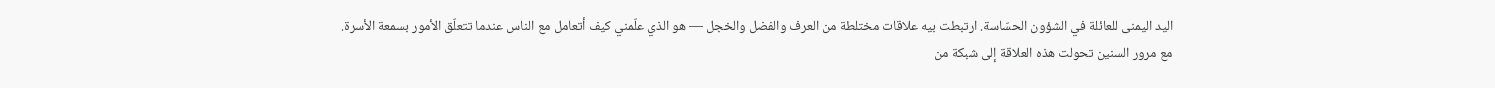اليد اليمنى للعائلة في الشؤون الحسّاسة. ارتبطت بيه علاقات مختلطة من العرف والفضل والخجل — هو الذي علّمني كيف أتعامل مع الناس عندما تتعلّق الأمور بسمعة الأسرة.
مع مرور السنين تحولت هذه العلاقة إلى شبكة من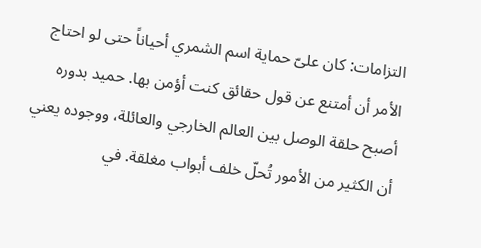التزامات: كان علىّ حماية اسم الشمري أحياناً حتى لو احتاج الأمر أن أمتنع عن قول حقائق كنت أؤمن بها. حميد بدوره أصبح حلقة الوصل بين العالم الخارجي والعائلة، ووجوده يعني أن الكثير من الأمور تُحلّ خلف أبواب مغلقة. في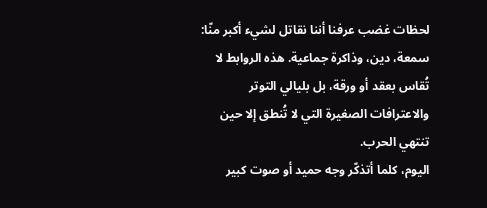لحظات غضب عرفنا أننا نقاتل لشيء أكبر منّا: سمعة، دين، وذاكرة جماعية. هذه الروابط لا تُقاس بعقد أو ورقة، بل بليالي التوتر والاعترافات الصغيرة التي لا تُنطق إلا حين تنتهي الحرب.
اليوم، كلما أتذكّر وجه حميد أو صوت كبير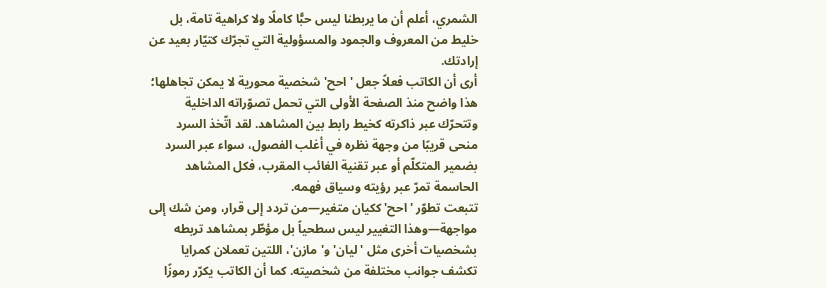الشمري، أعلم أن ما يربطنا ليس حبًّا كاملًا ولا كراهية تامة، بل خليط من المعروف والجمود والمسؤولية التي تجرّك كتيّار بعيد عن إرادتك.
أرى أن الكاتب فعلاً جعل 'احح' شخصية محورية لا يمكن تجاهلها؛ هذا واضح منذ الصفحة الأولى التي تحمل تصوّراته الداخلية وتتحرّك عبر ذاكرته كخيط رابط بين المشاهد. لقد اتّخذ السرد منحى قريبًا من وجهة نظره في أغلب الفصول، سواء عبر السرد بضمير المتكلّم أو عبر تقنية الغائب المقرب، فكل المشاهد الحاسمة تمرّ عبر رؤيته وسياق فهمه.
تتبعت تطوّر 'احح' ككيان متغير—من تردد إلى قرار، ومن شك إلى مواجهة—وهذا التغيير ليس سطحياً بل مؤطّر بمشاهد تربطه بشخصيات أخرى مثل 'ليان' و'مازن'، اللتين تعملان كمرايا تكشف جوانب مختلفة من شخصيته. كما أن الكاتب يكرّر رموزًا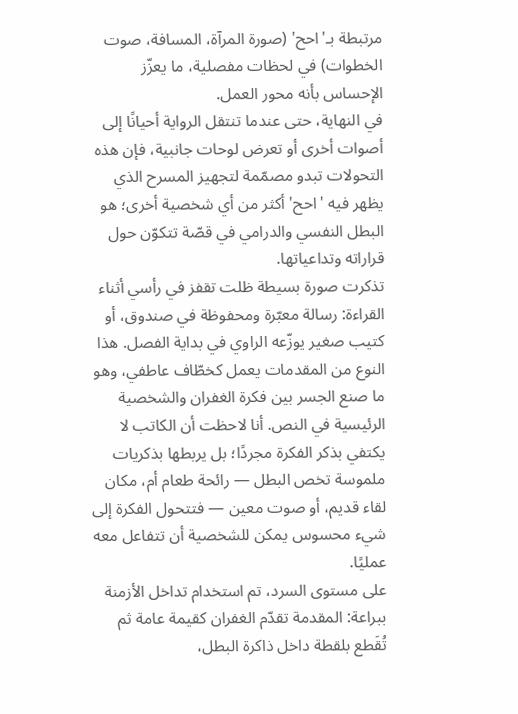مرتبطة بـ'احح' (صورة المرآة، المسافة، صوت الخطوات) في لحظات مفصلية، ما يعزّز الإحساس بأنه محور العمل.
في النهاية، حتى عندما تنتقل الرواية أحيانًا إلى أصوات أخرى أو تعرض لوحات جانبية، فإن هذه التحولات تبدو مصمّمة لتجهيز المسرح الذي يظهر فيه 'احح' أكثر من أي شخصية أخرى؛ هو البطل النفسي والدرامي في قصّة تتكوّن حول قراراته وتداعياتها.
تذكرت صورة بسيطة ظلت تقفز في رأسي أثناء القراءة: رسالة معبّرة ومحفوظة في صندوق، أو كتيب صغير يوزّعه الراوي في بداية الفصل. هذا النوع من المقدمات يعمل كخطّاف عاطفي، وهو ما صنع الجسر بين فكرة الغفران والشخصية الرئيسية في النص. أنا لاحظت أن الكاتب لا يكتفي بذكر الفكرة مجردًا؛ بل يربطها بذكريات ملموسة تخص البطل — رائحة طعام أم، مكان لقاء قديم، أو صوت معين — فتتحول الفكرة إلى شيء محسوس يمكن للشخصية أن تتفاعل معه عمليًا.
على مستوى السرد، تم استخدام تداخل الأزمنة ببراعة: المقدمة تقدّم الغفران كقيمة عامة ثم تُقَطع بلقطة داخل ذاكرة البطل،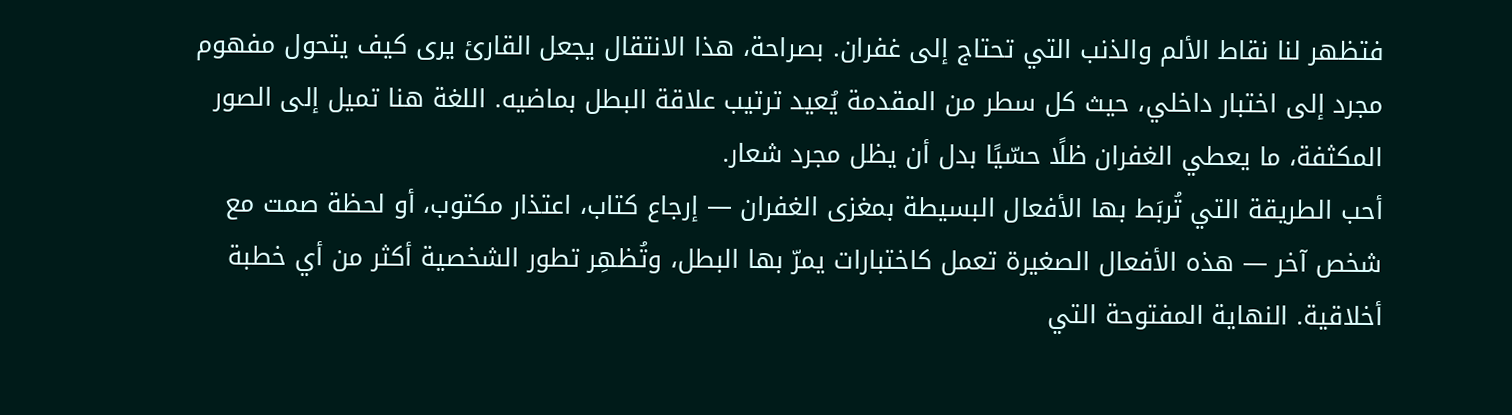فتظهر لنا نقاط الألم والذنب التي تحتاج إلى غفران. بصراحة، هذا الانتقال يجعل القارئ يرى كيف يتحول مفهوم مجرد إلى اختبار داخلي، حيث كل سطر من المقدمة يُعيد ترتيب علاقة البطل بماضيه. اللغة هنا تميل إلى الصور المكثفة، ما يعطي الغفران ظلًا حسّيًا بدل أن يظل مجرد شعار.
أحب الطريقة التي تُربَط بها الأفعال البسيطة بمغزى الغفران — إرجاع كتاب، اعتذار مكتوب، أو لحظة صمت مع شخص آخر — هذه الأفعال الصغيرة تعمل كاختبارات يمرّ بها البطل، وتُظهِر تطور الشخصية أكثر من أي خطبة أخلاقية. النهاية المفتوحة التي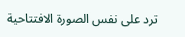ترد على نفس الصورة الافتتاحية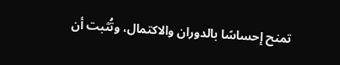تمنح إحساسًا بالدوران والاكتمال، وتُثبت أن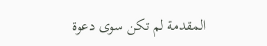المقدمة لم تكن سوى دعوة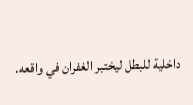داخلية للبطل ليختبر الغفران في واقعه.